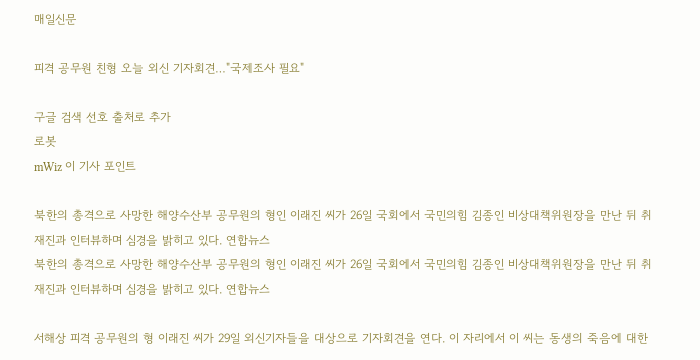매일신문

피격 공무원 친형 오늘 외신 기자회견…"국제조사 필요"

구글 검색 선호 출처로 추가
로봇
mWiz 이 기사 포인트

북한의 총격으로 사망한 해양수산부 공무원의 형인 이래진 씨가 26일 국회에서 국민의힘 김종인 비상대책위원장을 만난 뒤 취재진과 인터뷰하며 심경을 밝히고 있다. 연합뉴스
북한의 총격으로 사망한 해양수산부 공무원의 형인 이래진 씨가 26일 국회에서 국민의힘 김종인 비상대책위원장을 만난 뒤 취재진과 인터뷰하며 심경을 밝히고 있다. 연합뉴스

서해상 피격 공무원의 형 이래진 씨가 29일 외신기자들을 대상으로 기자회견을 연다. 이 자리에서 이 씨는 동생의 죽음에 대한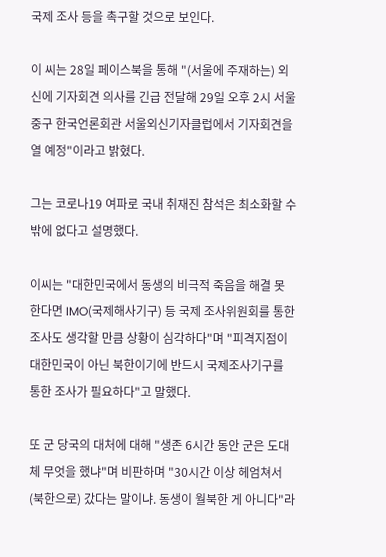국제 조사 등을 촉구할 것으로 보인다.

이 씨는 28일 페이스북을 통해 "(서울에 주재하는) 외신에 기자회견 의사를 긴급 전달해 29일 오후 2시 서울 중구 한국언론회관 서울외신기자클럽에서 기자회견을 열 예정"이라고 밝혔다.

그는 코로나19 여파로 국내 취재진 참석은 최소화할 수 밖에 없다고 설명했다.

이씨는 "대한민국에서 동생의 비극적 죽음을 해결 못 한다면 IMO(국제해사기구) 등 국제 조사위원회를 통한 조사도 생각할 만큼 상황이 심각하다"며 "피격지점이 대한민국이 아닌 북한이기에 반드시 국제조사기구를 통한 조사가 필요하다"고 말했다.

또 군 당국의 대처에 대해 "생존 6시간 동안 군은 도대체 무엇을 했냐"며 비판하며 "30시간 이상 헤엄쳐서 (북한으로) 갔다는 말이냐. 동생이 월북한 게 아니다"라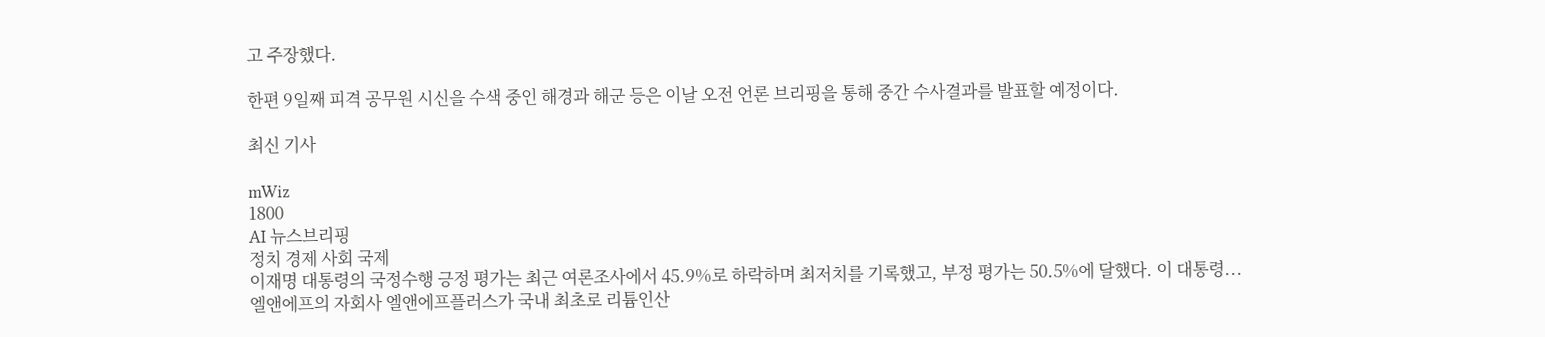고 주장했다.

한편 9일째 피격 공무원 시신을 수색 중인 해경과 해군 등은 이날 오전 언론 브리핑을 통해 중간 수사결과를 발표할 예정이다.

최신 기사

mWiz
1800
AI 뉴스브리핑
정치 경제 사회 국제
이재명 대통령의 국정수행 긍정 평가는 최근 여론조사에서 45.9%로 하락하며 최저치를 기록했고, 부정 평가는 50.5%에 달했다. 이 대통령...
엘앤에프의 자회사 엘앤에프플러스가 국내 최초로 리튬인산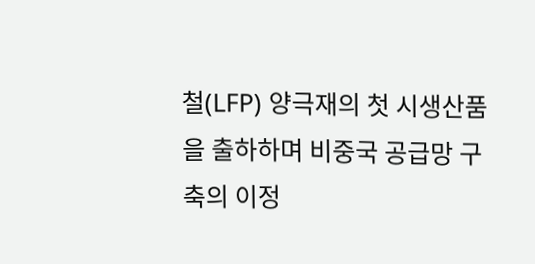철(LFP) 양극재의 첫 시생산품을 출하하며 비중국 공급망 구축의 이정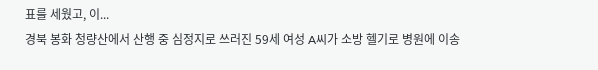표를 세웠고, 이...
경북 봉화 청량산에서 산행 중 심정지로 쓰러진 59세 여성 A씨가 소방 헬기로 병원에 이송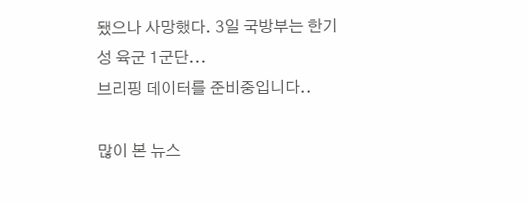됐으나 사망했다. 3일 국방부는 한기성 육군 1군단...
브리핑 데이터를 준비중입니다..

많이 본 뉴스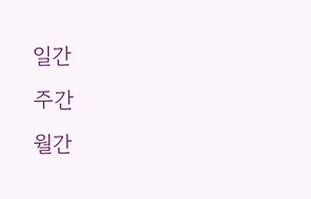일간
주간
월간